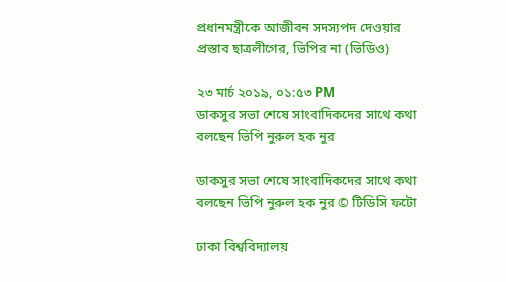প্রধানমন্ত্রীকে আজীবন সদস্যপদ দেওয়ার প্রস্তাব ছাত্রলীগের, ভিপির না (ভিডিও)

২৩ মার্চ ২০১৯, ০১:৫৩ PM
ডাকসুর সভা শেষে সাংবাদিকদের সাথে কথা বলছেন ভিপি নুরুল হক নুর

ডাকসুর সভা শেষে সাংবাদিকদের সাথে কথা বলছেন ভিপি নুরুল হক নুর © টিডিসি ফটো

ঢাকা বিশ্ববিদ্যালয়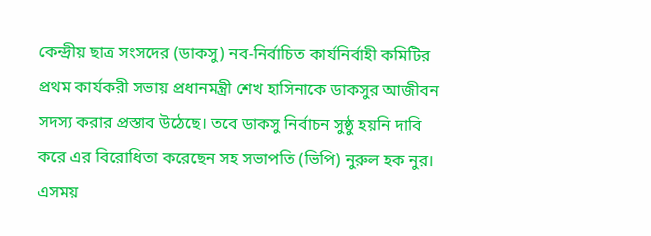কেন্দ্রীয় ছাত্র সংসদের (ডাকসু) নব-নির্বাচিত কার্যনির্বাহী কমিটির প্রথম কার্যকরী সভায় প্রধানমন্ত্রী শেখ হাসিনাকে ডাকসুর আজীবন সদস্য করার প্রস্তাব উঠেছে। তবে ডাকসু নির্বাচন সুষ্ঠু হয়নি দাবি করে এর বিরোধিতা করেছেন সহ সভাপতি (ভিপি) নুরুল হক নুর। এসময়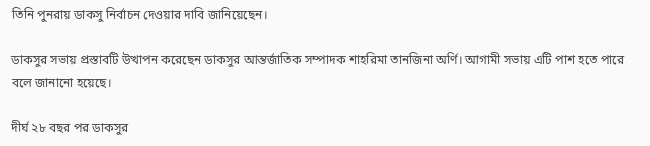তিনি পুনরায় ডাকসু নির্বাচন দেওয়ার দাবি জানিয়েছেন।

ডাকসুর সভায় প্রস্তাবটি উত্থাপন করেছেন ডাকসুর আন্তর্জাতিক সম্পাদক শাহরিমা তানজিনা অর্ণি। আগামী সভায় এটি পাশ হতে পারে বলে জানানো হয়েছে।

দীর্ঘ ২৮ বছর পর ডাকসুর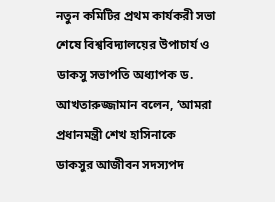নতুন কমিটির প্রথম কার্যকরী সভা শেষে বিশ্ববিদ্যালয়ের উপাচার্য ও ডাকসু সভাপতি অধ্যাপক ড. আখতারুজ্জামান বলেন, ‘আমরা প্রধানমন্ত্রী শেখ হাসিনাকে ডাকসুর আজীবন সদস্যপদ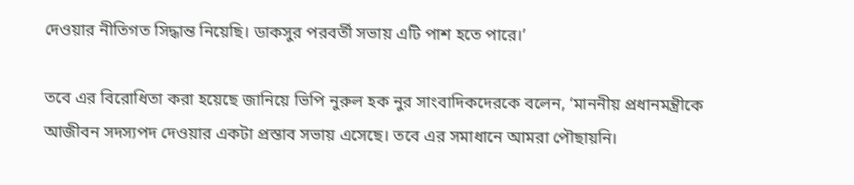দেওয়ার নীতিগত সিদ্ধান্ত নিয়েছি। ডাকসুর পরবর্তী সভায় এটি পাশ হতে পারে।’

তবে এর বিরোধিতা করা হয়েছে জানিয়ে ভিপি নুরুল হক নুর সাংবাদিকদেরকে বলেন, ‘মাননীয় প্রধানমন্ত্রীকে আজীবন সদস্যপদ দেওয়ার একটা প্রস্তাব সভায় এসেছে। তবে এর সমাধানে আমরা পৌছায়নি।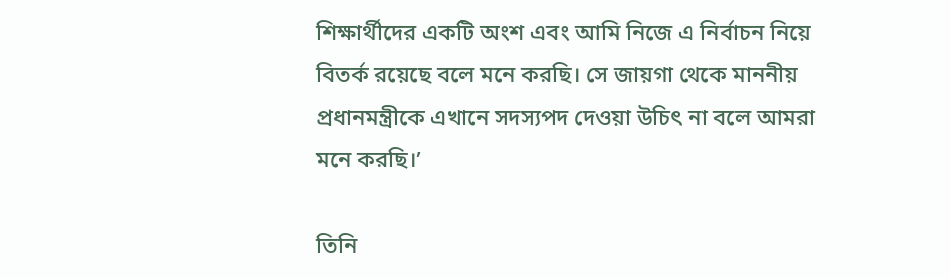শিক্ষার্থীদের একটি অংশ এবং আমি নিজে এ নির্বাচন নিয়ে বিতর্ক রয়েছে বলে মনে করছি। সে জায়গা থেকে মাননীয় প্রধানমন্ত্রীকে এখানে সদস্যপদ দেওয়া উচিৎ না বলে আমরা মনে করছি।’

তিনি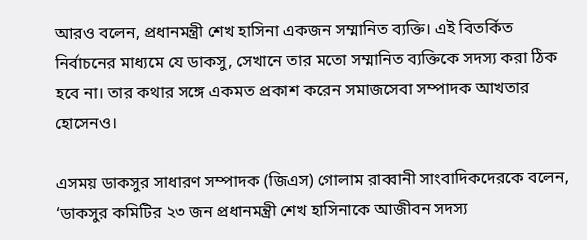আরও বলেন, প্রধানমন্ত্রী শেখ হাসিনা একজন সম্মানিত ব্যক্তি। এই বিতর্কিত নির্বাচনের মাধ্যমে যে ডাকসু, সেখানে তার মতো সম্মানিত ব্যক্তিকে সদস্য করা ঠিক হবে না। তার কথার সঙ্গে একমত প্রকাশ করেন সমাজসেবা সম্পাদক আখতার হোসেনও।

এসময় ডাকসুর সাধারণ সম্পাদক (জিএস) গোলাম রাব্বানী সাংবাদিকদেরকে বলেন, ‘ডাকসুর কমিটির ২৩ জন প্রধানমন্ত্রী শেখ হাসিনাকে আজীবন সদস্য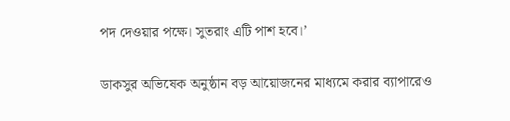পদ দেওয়ার পক্ষে। সুতরাং এটি পাশ হবে।’

ডাকসুর অভিষেক অনুষ্ঠান বড় আয়োজনের মাধ্যমে করার ব্যাপারেও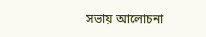সভায় আলোচনা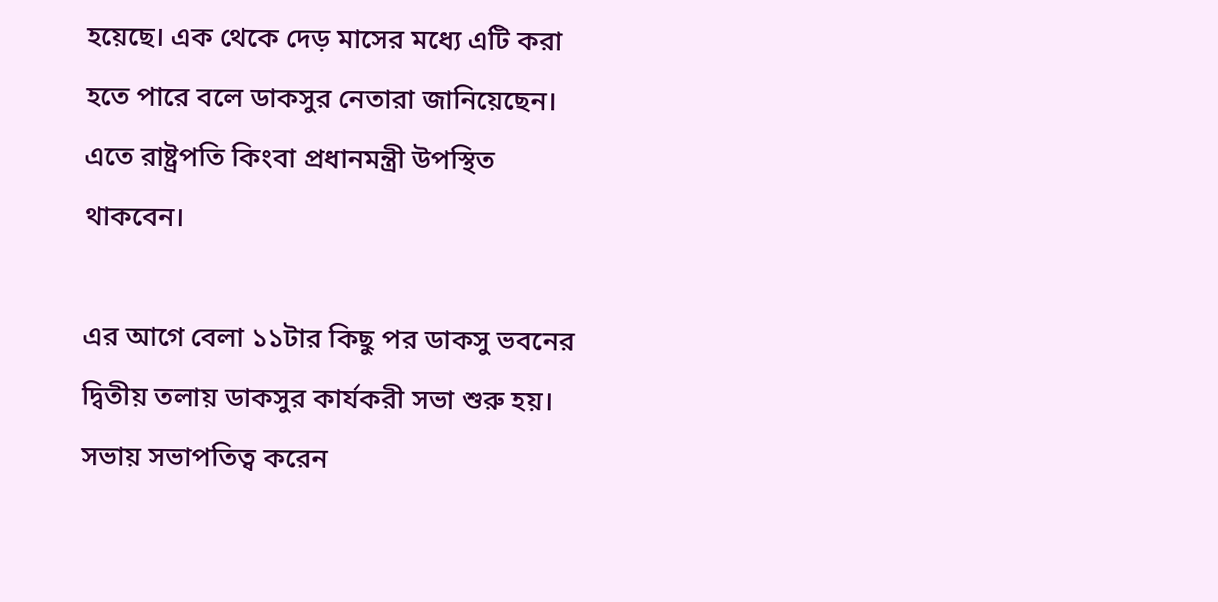হয়েছে। এক থেকে দেড় মাসের মধ্যে এটি করা হতে পারে বলে ডাকসুর নেতারা জানিয়েছেন। এতে রাষ্ট্রপতি কিংবা প্রধানমন্ত্রী উপস্থিত থাকবেন।

এর আগে বেলা ১১টার কিছু পর ডাকসু ভবনের দ্বিতীয় তলায় ডাকসুর কার্যকরী সভা শুরু হয়। সভায় সভাপতিত্ব করেন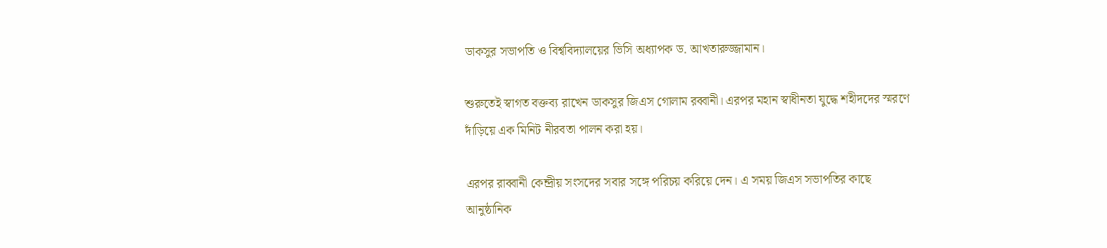ডাকসুর সভাপতি ও বিশ্ববিদ্যালয়ের ভিসি অধ্যাপক ড. আখতারুজ্জামান।

শুরুতেই স্বাগত বক্তব্য রাখেন ডাকসুর জিএস গোলাম রব্বানী। এরপর মহান স্বাধীনতা যুদ্ধে শহীদদের স্মরণে দাঁড়িয়ে এক মিনিট নীরবতা পালন করা হয়।

এরপর রাব্বানী কেন্দ্রীয় সংসদের সবার সঙ্গে পরিচয় করিয়ে দেন। এ সময় জিএস সভাপতির কাছে আনুষ্ঠানিক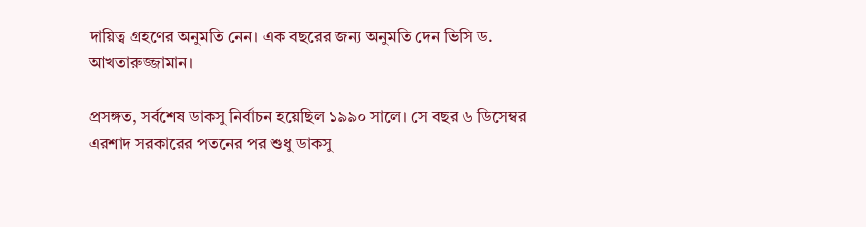দায়িত্ব গ্রহণের অনুমতি নেন। এক বছরের জন্য অনুমতি দেন ভিসি ড. আখতারুজ্জামান।

প্রসঙ্গত, সর্বশেষ ডাকসু নির্বাচন হয়েছিল ১৯৯০ সালে। সে বছর ৬ ডিসেম্বর এরশাদ সরকারের পতনের পর শুধু ডাকসু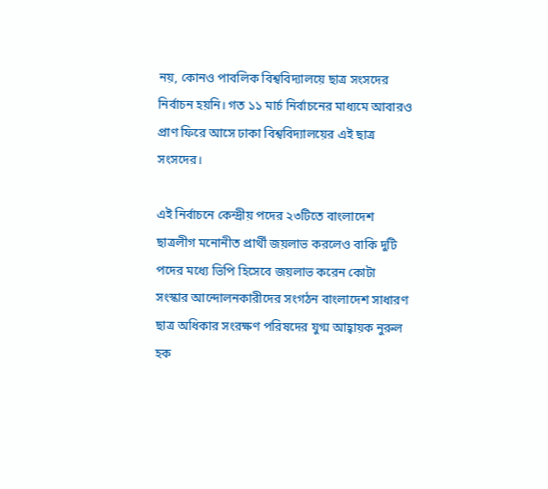নয়, কোনও পাবলিক বিশ্ববিদ্যালয়ে ছাত্র সংসদের নির্বাচন হয়নি। গত ১১ মার্চ নির্বাচনের মাধ্যমে আবারও প্রাণ ফিরে আসে ঢাকা বিশ্ববিদ্যালয়ের এই ছাত্র সংসদের।

এই নির্বাচনে কেন্দ্রীয় পদের ২৩টিতে বাংলাদেশ ছাত্রলীগ মনোনীত প্রার্থী জয়লাভ করলেও বাকি দুটি পদের মধ্যে ভিপি হিসেবে জয়লাভ করেন কোটা সংস্কার আন্দোলনকারীদের সংগঠন বাংলাদেশ সাধারণ ছাত্র অধিকার সংরক্ষণ পরিষদের যুগ্ম আহ্বায়ক নুরুল হক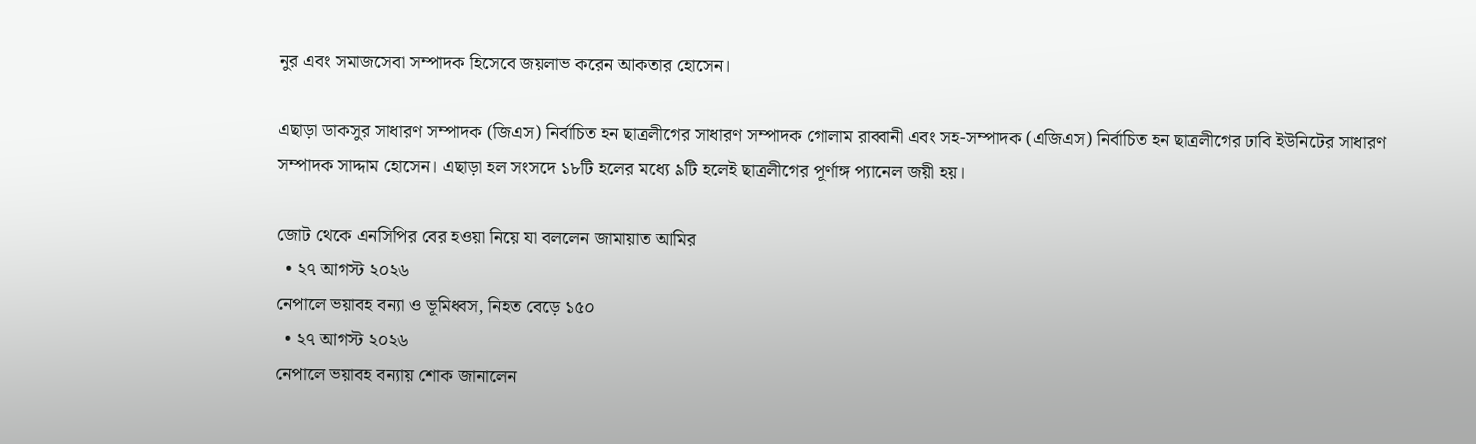নুর এবং সমাজসেবা সম্পাদক হিসেবে জয়লাভ করেন আকতার হোসেন।

এছাড়া ডাকসুর সাধারণ সম্পাদক (জিএস) নির্বাচিত হন ছাত্রলীগের সাধারণ সম্পাদক গোলাম রাব্বানী এবং সহ-সম্পাদক (এজিএস) নির্বাচিত হন ছাত্রলীগের ঢাবি ইউনিটের সাধারণ সম্পাদক সাদ্দাম হোসেন। এছাড়া হল সংসদে ১৮টি হলের মধ্যে ৯টি হলেই ছাত্রলীগের পূর্ণাঙ্গ প্যানেল জয়ী হয়।

জোট থেকে এনসিপির বের হওয়া নিয়ে যা বললেন জামায়াত আমির
  • ২৭ আগস্ট ২০২৬
নেপালে ভয়াবহ বন্যা ও ভূমিধ্বস, নিহত বেড়ে ১৫০
  • ২৭ আগস্ট ২০২৬
নেপালে ভয়াবহ বন্যায় শোক জানালেন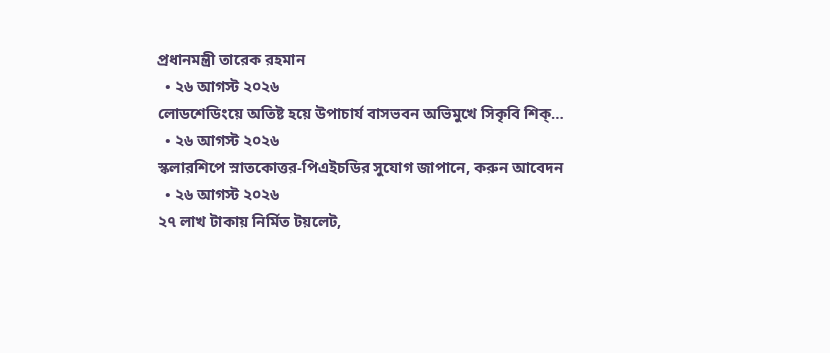প্রধানমন্ত্রী তারেক রহমান
  • ২৬ আগস্ট ২০২৬
লোডশেডিংয়ে অতিষ্ট হয়ে উপাচার্য বাসভবন অভিমুখে সিকৃবি শিক্…
  • ২৬ আগস্ট ২০২৬
স্কলারশিপে স্নাতকোত্তর-পিএইচডির সুযোগ জাপানে, করুন আবেদন
  • ২৬ আগস্ট ২০২৬
২৭ লাখ টাকায় নির্মিত টয়লেট,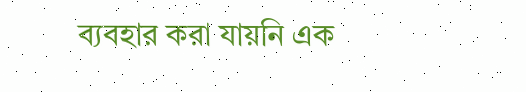ব্যবহার করা যায়নি এক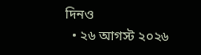দিনও
  • ২৬ আগস্ট ২০২৬